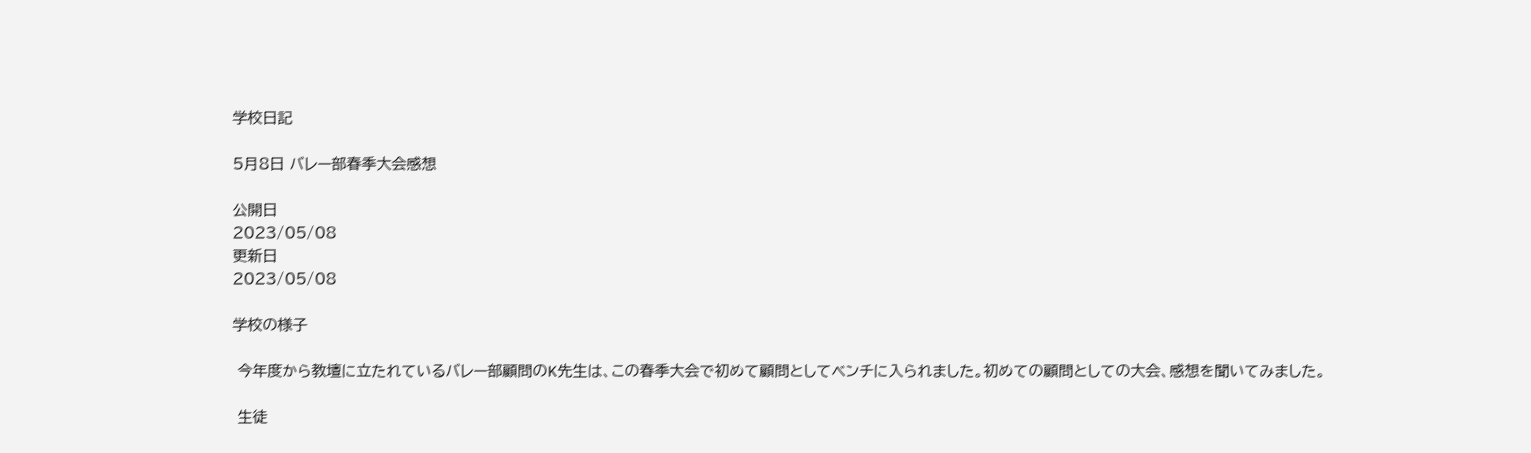学校日記

5月8日 バレー部春季大会感想

公開日
2023/05/08
更新日
2023/05/08

学校の様子

 今年度から教壇に立たれているバレー部顧問のK先生は、この春季大会で初めて顧問としてベンチに入られました。初めての顧問としての大会、感想を聞いてみました。

 生徒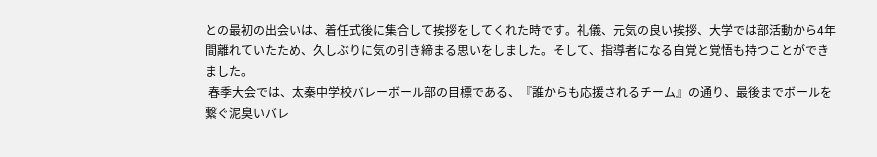との最初の出会いは、着任式後に集合して挨拶をしてくれた時です。礼儀、元気の良い挨拶、大学では部活動から4年間離れていたため、久しぶりに気の引き締まる思いをしました。そして、指導者になる自覚と覚悟も持つことができました。
 春季大会では、太秦中学校バレーボール部の目標である、『誰からも応援されるチーム』の通り、最後までボールを繋ぐ泥臭いバレ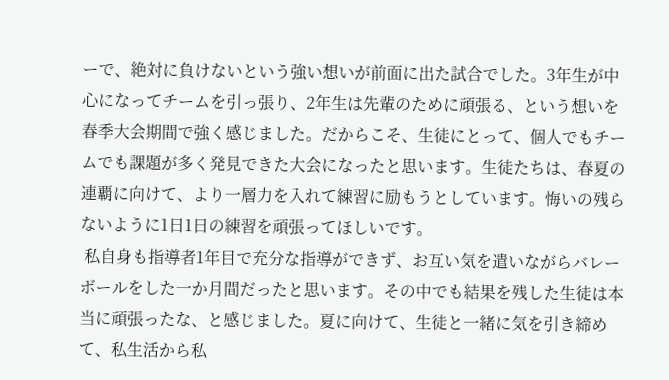ーで、絶対に負けないという強い想いが前面に出た試合でした。3年生が中心になってチームを引っ張り、2年生は先輩のために頑張る、という想いを春季大会期間で強く感じました。だからこそ、生徒にとって、個人でもチームでも課題が多く発見できた大会になったと思います。生徒たちは、春夏の連覇に向けて、より一層力を入れて練習に励もうとしています。悔いの残らないように1日1日の練習を頑張ってほしいです。
 私自身も指導者1年目で充分な指導ができず、お互い気を遣いながらバレーボールをした一か月間だったと思います。その中でも結果を残した生徒は本当に頑張ったな、と感じました。夏に向けて、生徒と一緒に気を引き締めて、私生活から私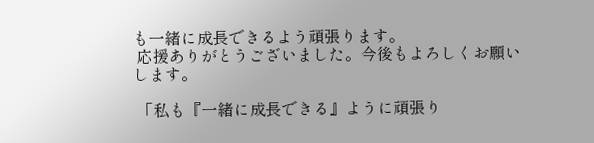も一緒に成長できるよう頑張ります。
 応援ありがとうございました。今後もよろしくお願いします。

 「私も『一緒に成長できる』ように頑張り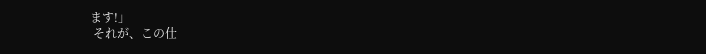ます!」
 それが、この仕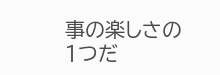事の楽しさの1つだ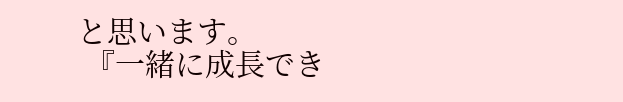と思います。
 『一緒に成長でき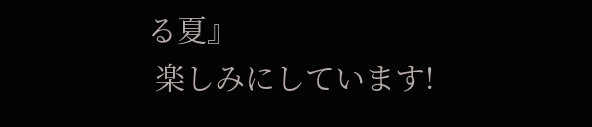る夏』
 楽しみにしています!